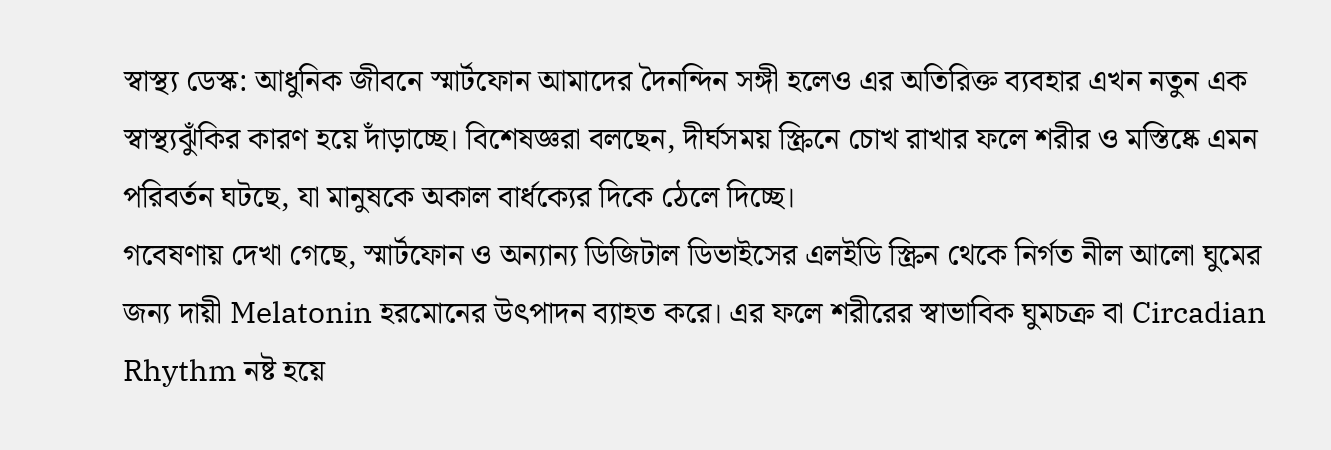স্বাস্থ্য ডেস্ক: আধুনিক জীবনে স্মার্টফোন আমাদের দৈনন্দিন সঙ্গী হলেও এর অতিরিক্ত ব্যবহার এখন নতুন এক স্বাস্থ্যঝুঁকির কারণ হয়ে দাঁড়াচ্ছে। বিশেষজ্ঞরা বলছেন, দীর্ঘসময় স্ক্রিনে চোখ রাখার ফলে শরীর ও মস্তিষ্কে এমন পরিবর্তন ঘটছে, যা মানুষকে অকাল বার্ধক্যের দিকে ঠেলে দিচ্ছে।
গবেষণায় দেখা গেছে, স্মার্টফোন ও অন্যান্য ডিজিটাল ডিভাইসের এলইডি স্ক্রিন থেকে নির্গত নীল আলো ঘুমের জন্য দায়ী Melatonin হরমোনের উৎপাদন ব্যাহত করে। এর ফলে শরীরের স্বাভাবিক ঘুমচক্র বা Circadian Rhythm নষ্ট হয়ে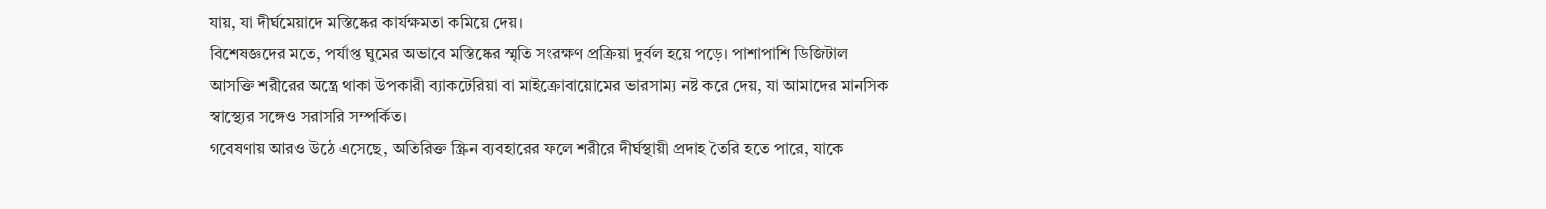যায়, যা দীর্ঘমেয়াদে মস্তিষ্কের কার্যক্ষমতা কমিয়ে দেয়।
বিশেষজ্ঞদের মতে, পর্যাপ্ত ঘুমের অভাবে মস্তিষ্কের স্মৃতি সংরক্ষণ প্রক্রিয়া দুর্বল হয়ে পড়ে। পাশাপাশি ডিজিটাল আসক্তি শরীরের অন্ত্রে থাকা উপকারী ব্যাকটেরিয়া বা মাইক্রোবায়োমের ভারসাম্য নষ্ট করে দেয়, যা আমাদের মানসিক স্বাস্থ্যের সঙ্গেও সরাসরি সম্পর্কিত।
গবেষণায় আরও উঠে এসেছে, অতিরিক্ত স্ক্রিন ব্যবহারের ফলে শরীরে দীর্ঘস্থায়ী প্রদাহ তৈরি হতে পারে, যাকে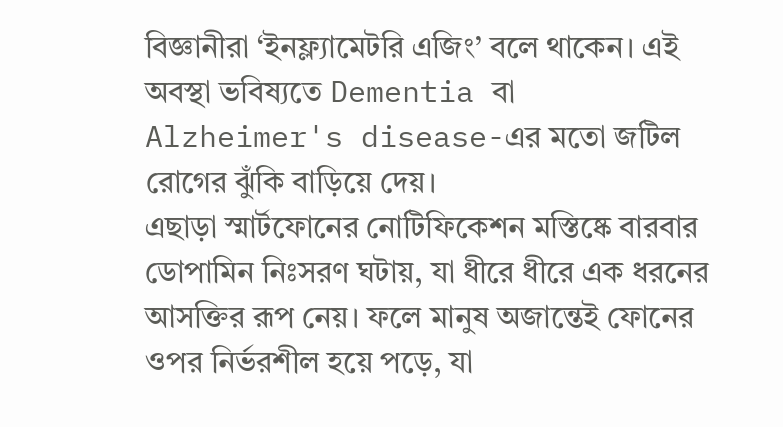বিজ্ঞানীরা ‘ইনফ্ল্যামেটরি এজিং’ বলে থাকেন। এই অবস্থা ভবিষ্যতে Dementia বা Alzheimer's disease-এর মতো জটিল রোগের ঝুঁকি বাড়িয়ে দেয়।
এছাড়া স্মার্টফোনের নোটিফিকেশন মস্তিষ্কে বারবার ডোপামিন নিঃসরণ ঘটায়, যা ধীরে ধীরে এক ধরনের আসক্তির রূপ নেয়। ফলে মানুষ অজান্তেই ফোনের ওপর নির্ভরশীল হয়ে পড়ে, যা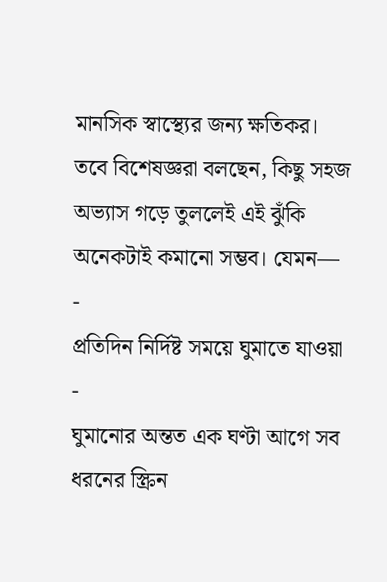মানসিক স্বাস্থ্যের জন্য ক্ষতিকর।
তবে বিশেষজ্ঞরা বলছেন, কিছু সহজ অভ্যাস গড়ে তুললেই এই ঝুঁকি অনেকটাই কমানো সম্ভব। যেমন—
-
প্রতিদিন নির্দিষ্ট সময়ে ঘুমাতে যাওয়া
-
ঘুমানোর অন্তত এক ঘণ্টা আগে সব ধরনের স্ক্রিন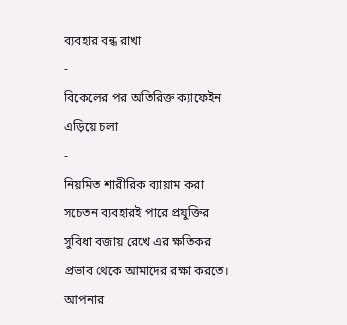ব্যবহার বন্ধ রাখা
-
বিকেলের পর অতিরিক্ত ক্যাফেইন এড়িয়ে চলা
-
নিয়মিত শারীরিক ব্যায়াম করা
সচেতন ব্যবহারই পারে প্রযুক্তির সুবিধা বজায় রেখে এর ক্ষতিকর প্রভাব থেকে আমাদের রক্ষা করতে।
আপনার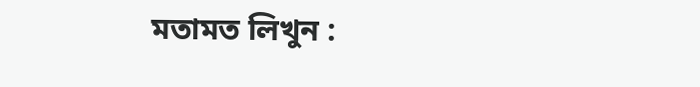মতামত লিখুন :